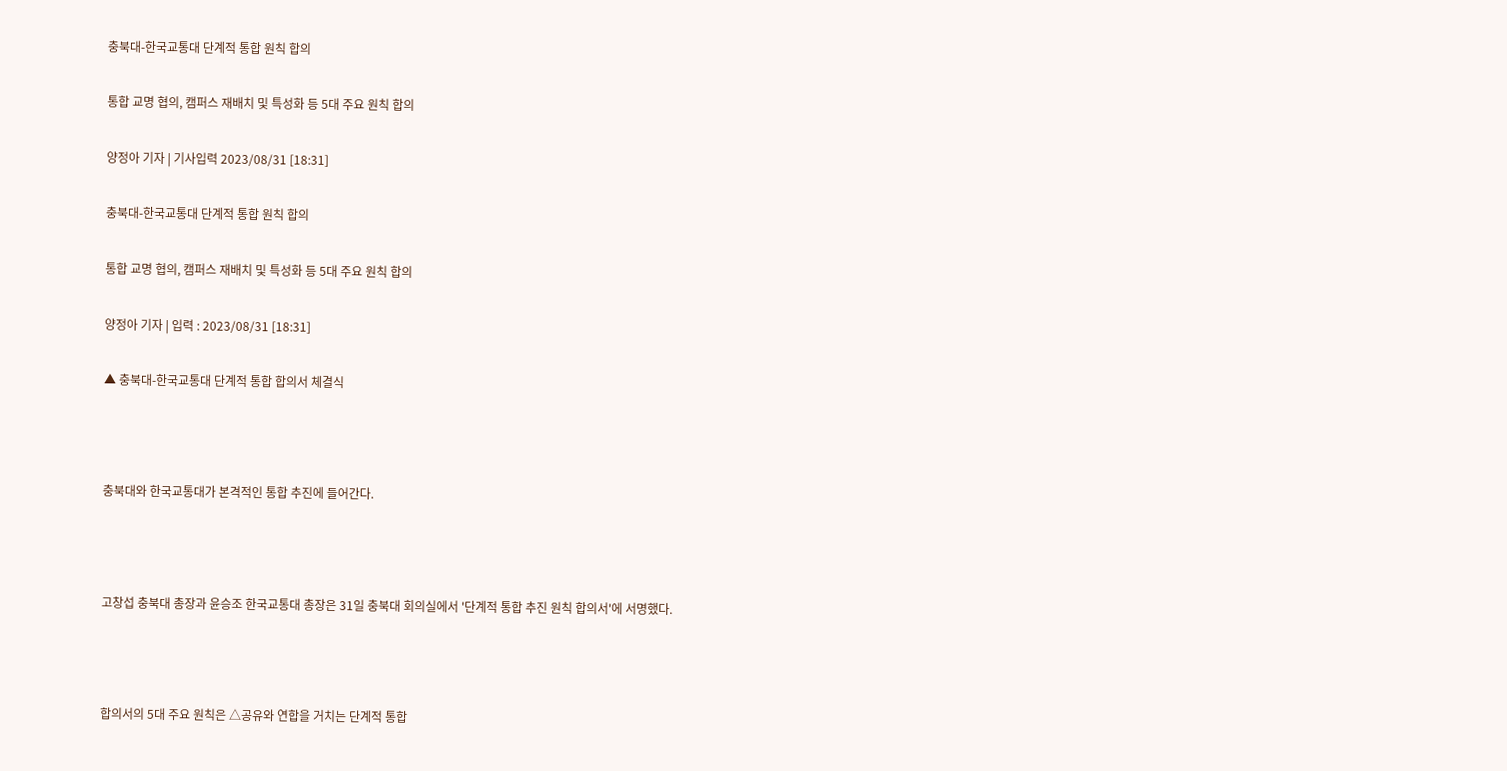충북대-한국교통대 단계적 통합 원칙 합의

통합 교명 협의, 캠퍼스 재배치 및 특성화 등 5대 주요 원칙 합의

양정아 기자 | 기사입력 2023/08/31 [18:31]

충북대-한국교통대 단계적 통합 원칙 합의

통합 교명 협의, 캠퍼스 재배치 및 특성화 등 5대 주요 원칙 합의

양정아 기자 | 입력 : 2023/08/31 [18:31]

▲ 충북대-한국교통대 단계적 통합 합의서 체결식



충북대와 한국교통대가 본격적인 통합 추진에 들어간다.



고창섭 충북대 총장과 윤승조 한국교통대 총장은 31일 충북대 회의실에서 '단계적 통합 추진 원칙 합의서'에 서명했다.



합의서의 5대 주요 원칙은 △공유와 연합을 거치는 단계적 통합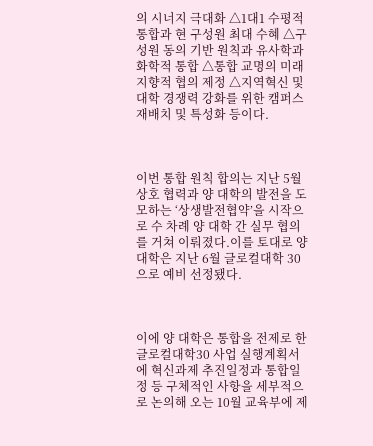의 시너지 극대화 △1대1 수평적 통합과 현 구성원 최대 수혜 △구성원 동의 기반 원칙과 유사학과 화학적 통합 △통합 교명의 미래지향적 협의 제정 △지역혁신 및 대학 경쟁력 강화를 위한 캠퍼스 재배치 및 특성화 등이다.



이번 통합 원칙 합의는 지난 5월 상호 협력과 양 대학의 발전을 도모하는 ‘상생발전협약’을 시작으로 수 차례 양 대학 간 실무 협의를 거쳐 이뤄졌다.이를 토대로 양 대학은 지난 6월 글로컬대학 30으로 예비 선정됐다.



이에 양 대학은 통합을 전제로 한 글로컬대학30 사업 실행계획서에 혁신과제 추진일정과 통합일정 등 구체적인 사항을 세부적으로 논의해 오는 10월 교육부에 제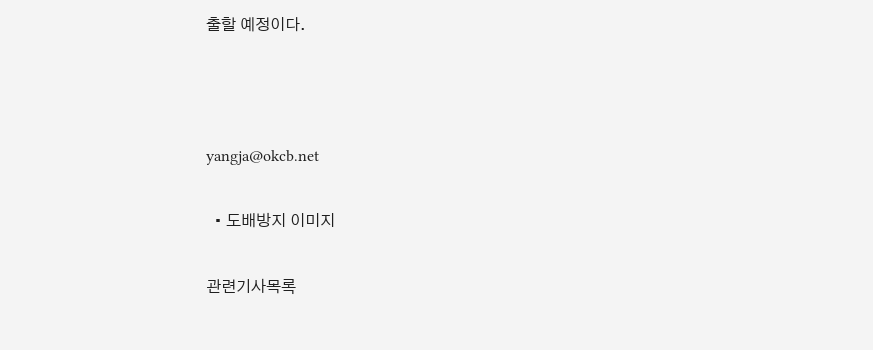출할 예정이다.



yangja@okcb.net

  • 도배방지 이미지

관련기사목록